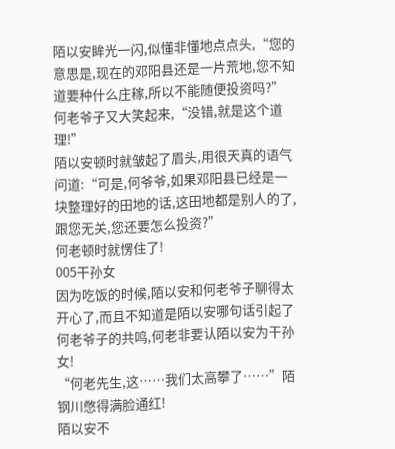陌以安眸光一闪,似懂非懂地点点头,“您的意思是,现在的邓阳县还是一片荒地,您不知道要种什么庄稼,所以不能随便投资吗?”
何老爷子又大笑起来,“没错,就是这个道理!”
陌以安顿时就皱起了眉头,用很天真的语气问道:“可是,何爷爷,如果邓阳县已经是一块整理好的田地的话,这田地都是别人的了,跟您无关,您还要怎么投资?”
何老顿时就愣住了!
005干孙女
因为吃饭的时候,陌以安和何老爷子聊得太开心了,而且不知道是陌以安哪句话引起了何老爷子的共鸣,何老非要认陌以安为干孙女!
“何老先生,这……我们太高攀了……”陌钢川憋得满脸通红!
陌以安不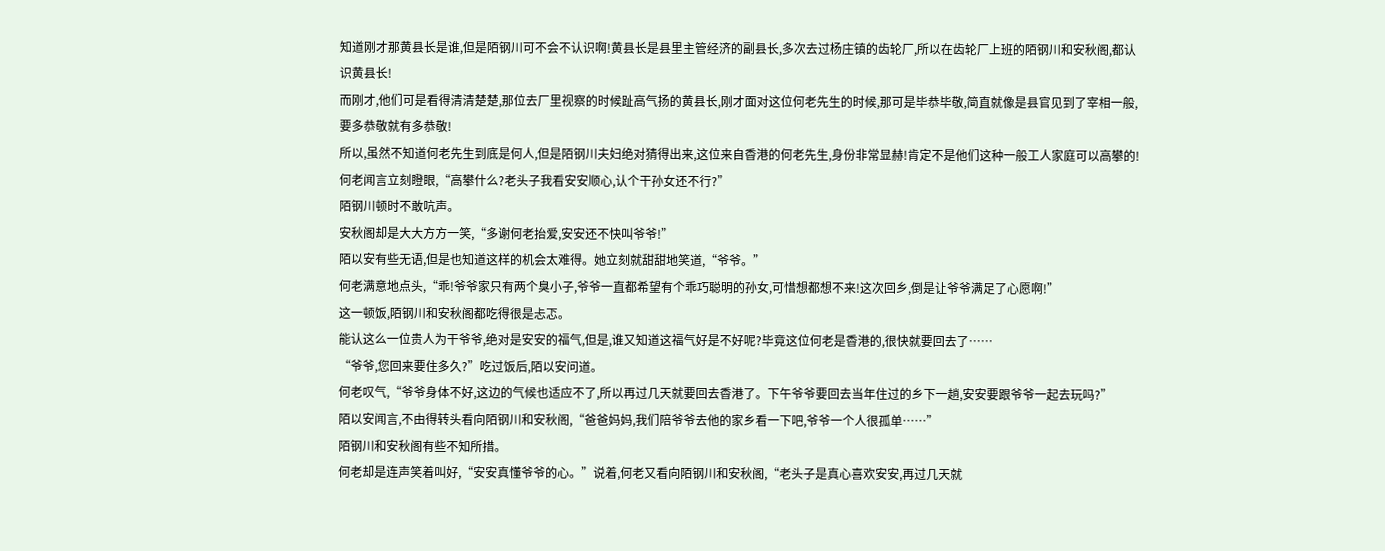知道刚才那黄县长是谁,但是陌钢川可不会不认识啊!黄县长是县里主管经济的副县长,多次去过杨庄镇的齿轮厂,所以在齿轮厂上班的陌钢川和安秋阁,都认识黄县长!
而刚才,他们可是看得清清楚楚,那位去厂里视察的时候趾高气扬的黄县长,刚才面对这位何老先生的时候,那可是毕恭毕敬,简直就像是县官见到了宰相一般,要多恭敬就有多恭敬!
所以,虽然不知道何老先生到底是何人,但是陌钢川夫妇绝对猜得出来,这位来自稥港的何老先生,身份非常显赫!肯定不是他们这种一般工人家庭可以高攀的!
何老闻言立刻瞪眼,“高攀什么?老头子我看安安顺心,认个干孙女还不行?”
陌钢川顿时不敢吭声。
安秋阁却是大大方方一笑,“多谢何老抬爱,安安还不快叫爷爷!”
陌以安有些无语,但是也知道这样的机会太难得。她立刻就甜甜地笑道,“爷爷。”
何老满意地点头,“乖!爷爷家只有两个臭小子,爷爷一直都希望有个乖巧聪明的孙女,可惜想都想不来!这次回乡,倒是让爷爷满足了心愿啊!”
这一顿饭,陌钢川和安秋阁都吃得很是忐忑。
能认这么一位贵人为干爷爷,绝对是安安的福气,但是,谁又知道这福气好是不好呢?毕竟这位何老是稥港的,很快就要回去了……
“爷爷,您回来要住多久?”吃过饭后,陌以安问道。
何老叹气,“爷爷身体不好,这边的气候也适应不了,所以再过几天就要回去稥港了。下午爷爷要回去当年住过的乡下一趟,安安要跟爷爷一起去玩吗?”
陌以安闻言,不由得转头看向陌钢川和安秋阁,“爸爸妈妈,我们陪爷爷去他的家乡看一下吧,爷爷一个人很孤单……”
陌钢川和安秋阁有些不知所措。
何老却是连声笑着叫好,“安安真懂爷爷的心。”说着,何老又看向陌钢川和安秋阁,“老头子是真心喜欢安安,再过几天就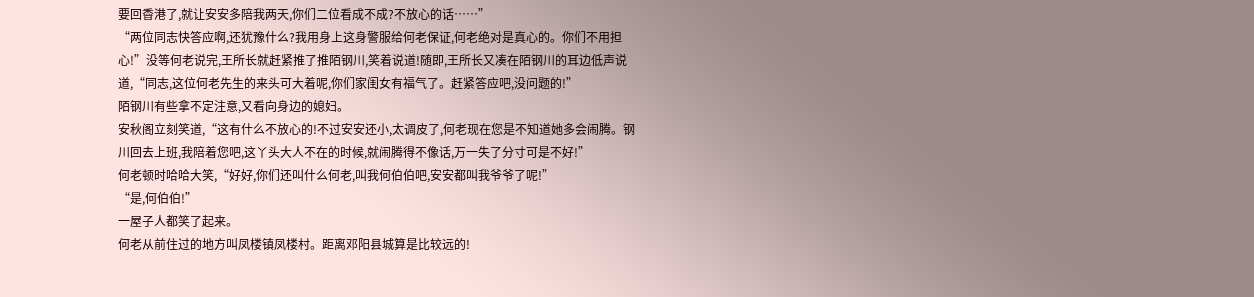要回稥港了,就让安安多陪我两天,你们二位看成不成?不放心的话……”
“两位同志快答应啊,还犹豫什么?我用身上这身警服给何老保证,何老绝对是真心的。你们不用担心!”没等何老说完,王所长就赶紧推了推陌钢川,笑着说道!随即,王所长又凑在陌钢川的耳边低声说道,“同志,这位何老先生的来头可大着呢,你们家闺女有福气了。赶紧答应吧,没问题的!”
陌钢川有些拿不定注意,又看向身边的媳妇。
安秋阁立刻笑道,“这有什么不放心的!不过安安还小,太调皮了,何老现在您是不知道她多会闹腾。钢川回去上班,我陪着您吧,这丫头大人不在的时候,就闹腾得不像话,万一失了分寸可是不好!”
何老顿时哈哈大笑,“好好,你们还叫什么何老,叫我何伯伯吧,安安都叫我爷爷了呢!”
“是,何伯伯!”
一屋子人都笑了起来。
何老从前住过的地方叫凤楼镇凤楼村。距离邓阳县城算是比较远的!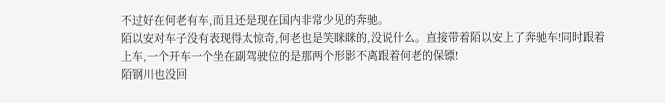不过好在何老有车,而且还是现在国内非常少见的奔驰。
陌以安对车子没有表现得太惊奇,何老也是笑眯眯的,没说什么。直接带着陌以安上了奔驰车!同时跟着上车,一个开车一个坐在副驾驶位的是那两个形影不离跟着何老的保镖!
陌钢川也没回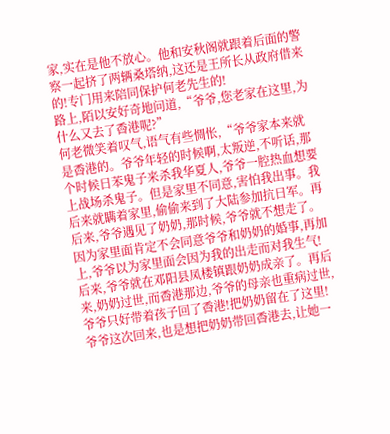家,实在是他不放心。他和安秋阁就跟着后面的警察一起挤了两辆桑塔纳,这还是王所长从政府借来的!专门用来陪同保护何老先生的!
路上,陌以安好奇地问道,“爷爷,您老家在这里,为什么又去了稥港呢?”
何老微笑着叹气,语气有些惆怅,“爷爷家本来就是稥港的。爷爷年轻的时候啊,太叛逆,不听话,那个时候日苯鬼子来杀我华夏人,爷爷一腔热血想要上战场杀鬼子。但是家里不同意,害怕我出事。我后来就瞒着家里,偷偷来到了大陆参加抗日军。再后来,爷爷遇见了奶奶,那时候,爷爷就不想走了。因为家里面肯定不会同意爷爷和奶奶的婚事,再加上,爷爷以为家里面会因为我的出走而对我生气!后来,爷爷就在邓阳县凤楼镇跟奶奶成亲了。再后来,奶奶过世,而稥港那边,爷爷的母亲也重病过世,爷爷只好带着孩子回了稥港!把奶奶留在了这里!爷爷这次回来,也是想把奶奶带回稥港去,让她一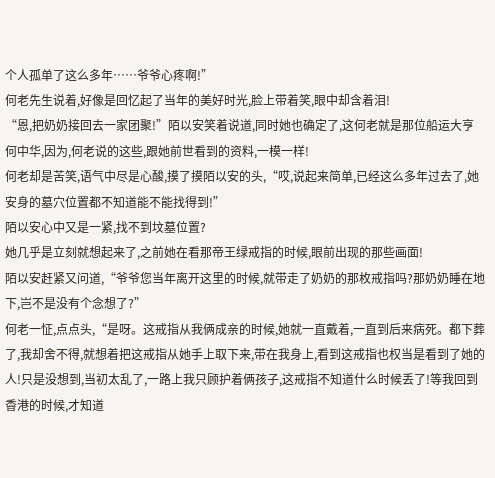个人孤单了这么多年……爷爷心疼啊!”
何老先生说着,好像是回忆起了当年的美好时光,脸上带着笑,眼中却含着泪!
“恩,把奶奶接回去一家团聚!”陌以安笑着说道,同时她也确定了,这何老就是那位船运大亨何中华,因为,何老说的这些,跟她前世看到的资料,一模一样!
何老却是苦笑,语气中尽是心酸,摸了摸陌以安的头,“哎,说起来简单,已经这么多年过去了,她安身的墓穴位置都不知道能不能找得到!”
陌以安心中又是一紧,找不到坟墓位置?
她几乎是立刻就想起来了,之前她在看那帝王绿戒指的时候,眼前出现的那些画面!
陌以安赶紧又问道,“爷爷您当年离开这里的时候,就带走了奶奶的那枚戒指吗?那奶奶睡在地下,岂不是没有个念想了?”
何老一怔,点点头,“是呀。这戒指从我俩成亲的时候,她就一直戴着,一直到后来病死。都下葬了,我却舍不得,就想着把这戒指从她手上取下来,带在我身上,看到这戒指也权当是看到了她的人!只是没想到,当初太乱了,一路上我只顾护着俩孩子,这戒指不知道什么时候丢了!等我回到稥港的时候,才知道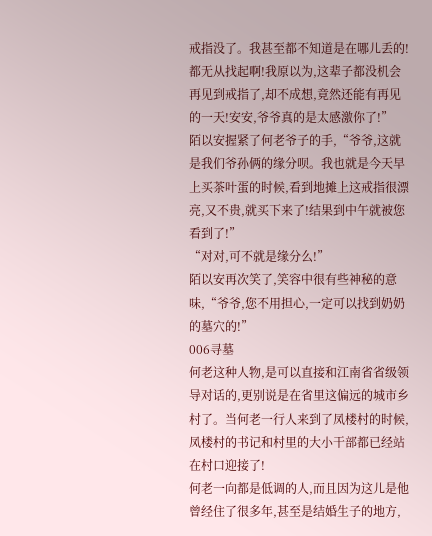戒指没了。我甚至都不知道是在哪儿丢的!都无从找起啊!我原以为,这辈子都没机会再见到戒指了,却不成想,竟然还能有再见的一天!安安,爷爷真的是太感激你了!”
陌以安握紧了何老爷子的手,“爷爷,这就是我们爷孙俩的缘分呗。我也就是今天早上买茶叶蛋的时候,看到地摊上这戒指很漂亮,又不贵,就买下来了!结果到中午就被您看到了!”
“对对,可不就是缘分么!”
陌以安再次笑了,笑容中很有些神秘的意味,“爷爷,您不用担心,一定可以找到奶奶的墓穴的!”
006寻墓
何老这种人物,是可以直接和江南省省级领导对话的,更别说是在省里这偏远的城市乡村了。当何老一行人来到了凤楼村的时候,凤楼村的书记和村里的大小干部都已经站在村口迎接了!
何老一向都是低调的人,而且因为这儿是他曾经住了很多年,甚至是结婚生子的地方,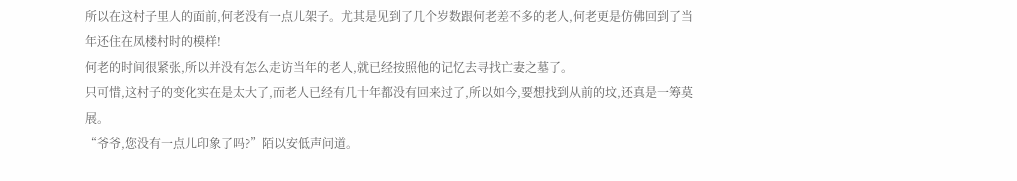所以在这村子里人的面前,何老没有一点儿架子。尤其是见到了几个岁数跟何老差不多的老人,何老更是仿佛回到了当年还住在凤楼村时的模样!
何老的时间很紧张,所以并没有怎么走访当年的老人,就已经按照他的记忆去寻找亡妻之墓了。
只可惜,这村子的变化实在是太大了,而老人已经有几十年都没有回来过了,所以如今,要想找到从前的坟,还真是一筹莫展。
“爷爷,您没有一点儿印象了吗?”陌以安低声问道。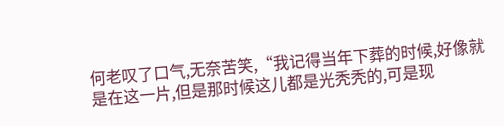何老叹了口气,无奈苦笑,“我记得当年下葬的时候,好像就是在这一片,但是那时候这儿都是光秃秃的,可是现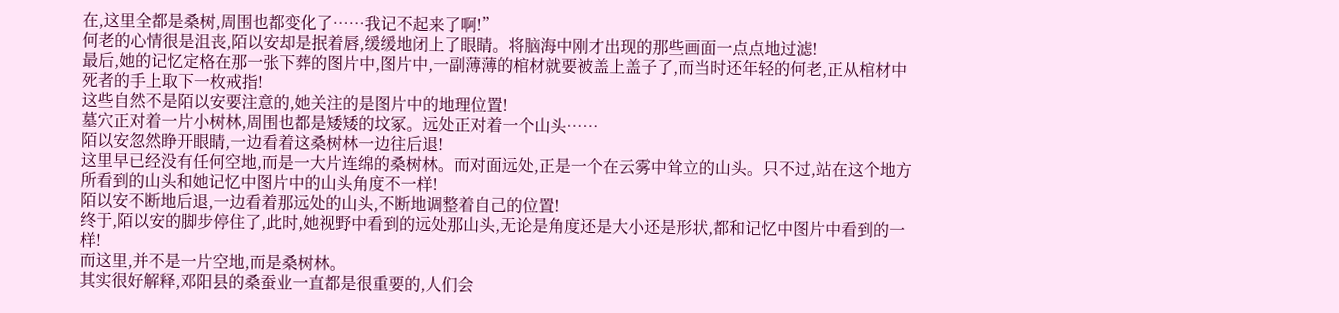在,这里全都是桑树,周围也都变化了……我记不起来了啊!”
何老的心情很是沮丧,陌以安却是抿着唇,缓缓地闭上了眼睛。将脑海中刚才出现的那些画面一点点地过滤!
最后,她的记忆定格在那一张下葬的图片中,图片中,一副薄薄的棺材就要被盖上盖子了,而当时还年轻的何老,正从棺材中死者的手上取下一枚戒指!
这些自然不是陌以安要注意的,她关注的是图片中的地理位置!
墓穴正对着一片小树林,周围也都是矮矮的坟冢。远处正对着一个山头……
陌以安忽然睁开眼睛,一边看着这桑树林一边往后退!
这里早已经没有任何空地,而是一大片连绵的桑树林。而对面远处,正是一个在云雾中耸立的山头。只不过,站在这个地方所看到的山头和她记忆中图片中的山头角度不一样!
陌以安不断地后退,一边看着那远处的山头,不断地调整着自己的位置!
终于,陌以安的脚步停住了,此时,她视野中看到的远处那山头,无论是角度还是大小还是形状,都和记忆中图片中看到的一样!
而这里,并不是一片空地,而是桑树林。
其实很好解释,邓阳县的桑蚕业一直都是很重要的,人们会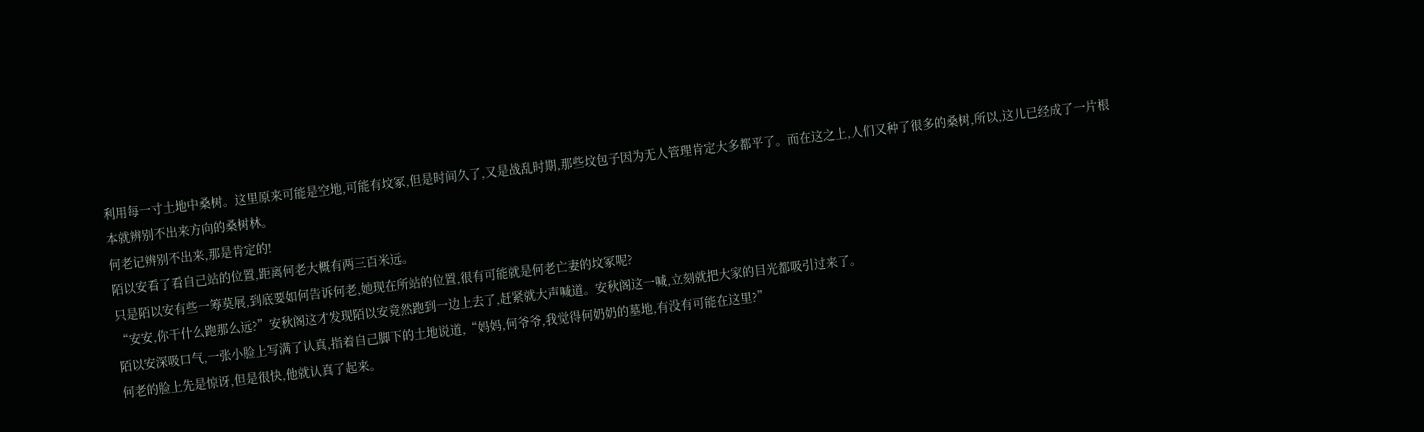利用每一寸土地中桑树。这里原来可能是空地,可能有坟冢,但是时间久了,又是战乱时期,那些坟包子因为无人管理肯定大多都平了。而在这之上,人们又种了很多的桑树,所以,这儿已经成了一片根本就辨别不出来方向的桑树林。
何老记辨别不出来,那是肯定的!
陌以安看了看自己站的位置,距离何老大概有两三百米远。
只是陌以安有些一筹莫展,到底要如何告诉何老,她现在所站的位置,很有可能就是何老亡妻的坟冢呢?
“安安,你干什么跑那么远?”安秋阁这才发现陌以安竟然跑到一边上去了,赶紧就大声喊道。安秋阁这一喊,立刻就把大家的目光都吸引过来了。
陌以安深吸口气,一张小脸上写满了认真,指着自己脚下的土地说道,“妈妈,何爷爷,我觉得何奶奶的墓地,有没有可能在这里?”
何老的脸上先是惊讶,但是很快,他就认真了起来。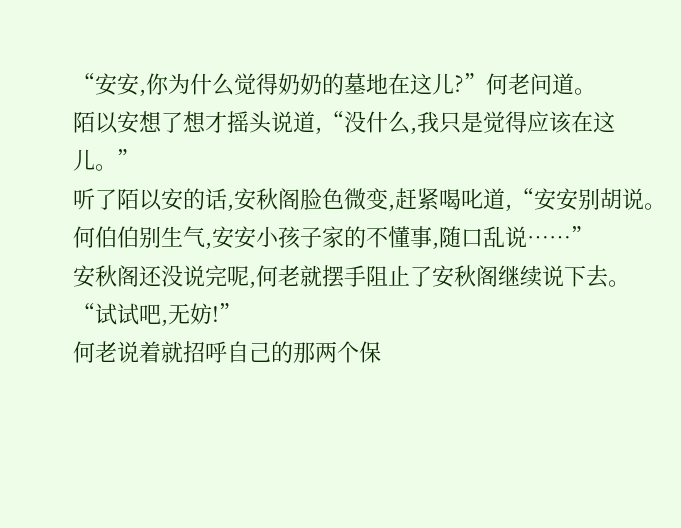“安安,你为什么觉得奶奶的墓地在这儿?”何老问道。
陌以安想了想才摇头说道,“没什么,我只是觉得应该在这儿。”
听了陌以安的话,安秋阁脸色微变,赶紧喝叱道,“安安别胡说。何伯伯别生气,安安小孩子家的不懂事,随口乱说……”
安秋阁还没说完呢,何老就摆手阻止了安秋阁继续说下去。
“试试吧,无妨!”
何老说着就招呼自己的那两个保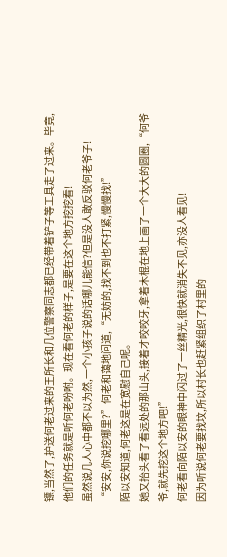镖,当然了,护送何老过来的王所长和几位警察同志都已经带着铲子等工具走了过来。毕竟,他们的任务就是听何老吩咐。现在看何老的样子,是要在这个地方挖挖看!
虽然说几人心中都不以为然,一个小孩子说的话哪儿能信?但是没人敢反驳何老爷子!
“安安,你说挖哪里?”何老和蔼地问道,“无妨的,找不到也不打紧,慢慢找!”
陌以安知道,何老这是在宽慰自己呢。
她又抬头看了看远处的那山头,接着才咬咬牙,拿着木棍在地上画了一个大大的圆圈,“何爷爷,就先挖这个地方吧!”
何老看向陌以安的眼神中闪过了一丝精光,很快就消失不见,亦没人看见!
因为听说何老要找坟,所以村长也赶紧组织了村里的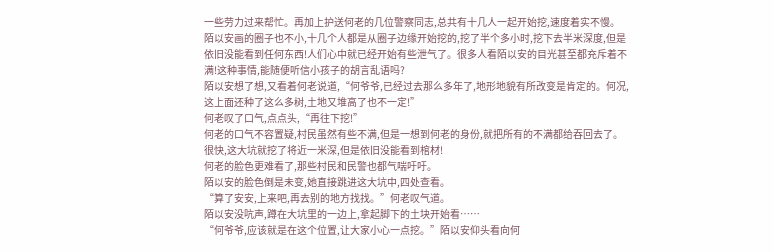一些劳力过来帮忙。再加上护送何老的几位警察同志,总共有十几人一起开始挖,速度着实不慢。
陌以安画的圈子也不小,十几个人都是从圈子边缘开始挖的,挖了半个多小时,挖下去半米深度,但是依旧没能看到任何东西!人们心中就已经开始有些泄气了。很多人看陌以安的目光甚至都充斥着不满!这种事情,能随便听信小孩子的胡言乱语吗?
陌以安想了想,又看着何老说道,“何爷爷,已经过去那么多年了,地形地貌有所改变是肯定的。何况,这上面还种了这么多树,土地又堆高了也不一定!”
何老叹了口气,点点头,“再往下挖!”
何老的口气不容置疑,村民虽然有些不满,但是一想到何老的身份,就把所有的不满都给吞回去了。
很快,这大坑就挖了将近一米深,但是依旧没能看到棺材!
何老的脸色更难看了,那些村民和民警也都气喘吁吁。
陌以安的脸色倒是未变,她直接跳进这大坑中,四处查看。
“算了安安,上来吧,再去别的地方找找。”何老叹气道。
陌以安没吭声,蹲在大坑里的一边上,拿起脚下的土块开始看……
“何爷爷,应该就是在这个位置,让大家小心一点挖。”陌以安仰头看向何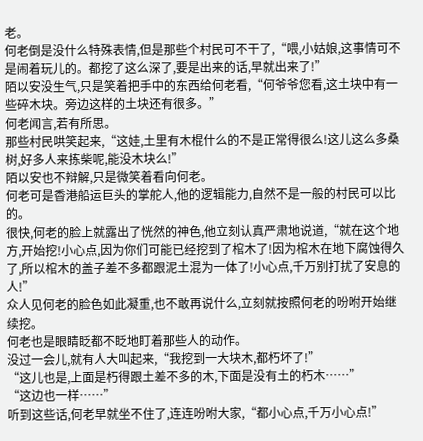老。
何老倒是没什么特殊表情,但是那些个村民可不干了,“喂,小姑娘,这事情可不是闹着玩儿的。都挖了这么深了,要是出来的话,早就出来了!”
陌以安没生气,只是笑着把手中的东西给何老看,“何爷爷您看,这土块中有一些碎木块。旁边这样的土块还有很多。”
何老闻言,若有所思。
那些村民哄笑起来,“这娃,土里有木棍什么的不是正常得很么!这儿这么多桑树,好多人来拣柴呢,能没木块么!”
陌以安也不辩解,只是微笑着看向何老。
何老可是稥港船运巨头的掌舵人,他的逻辑能力,自然不是一般的村民可以比的。
很快,何老的脸上就露出了恍然的神色,他立刻认真严肃地说道,“就在这个地方,开始挖!小心点,因为你们可能已经挖到了棺木了!因为棺木在地下腐蚀得久了,所以棺木的盖子差不多都跟泥土混为一体了!小心点,千万别打扰了安息的人!”
众人见何老的脸色如此凝重,也不敢再说什么,立刻就按照何老的吩咐开始继续挖。
何老也是眼睛眨都不眨地盯着那些人的动作。
没过一会儿,就有人大叫起来,“我挖到一大块木,都朽坏了!”
“这儿也是,上面是朽得跟土差不多的木,下面是没有土的朽木……”
“这边也一样……”
听到这些话,何老早就坐不住了,连连吩咐大家,“都小心点,千万小心点!”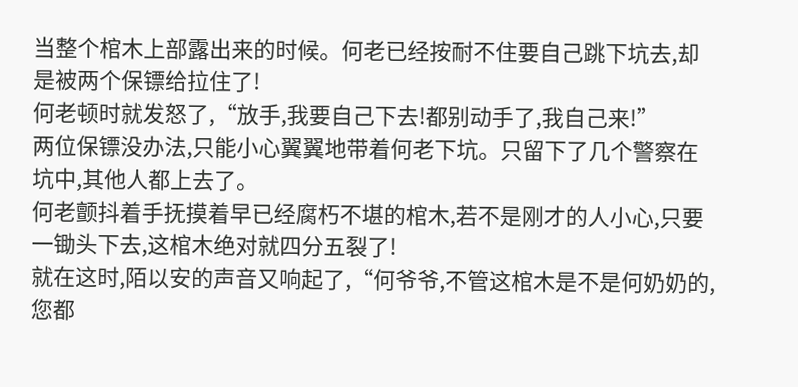当整个棺木上部露出来的时候。何老已经按耐不住要自己跳下坑去,却是被两个保镖给拉住了!
何老顿时就发怒了,“放手,我要自己下去!都别动手了,我自己来!”
两位保镖没办法,只能小心翼翼地带着何老下坑。只留下了几个警察在坑中,其他人都上去了。
何老颤抖着手抚摸着早已经腐朽不堪的棺木,若不是刚才的人小心,只要一锄头下去,这棺木绝对就四分五裂了!
就在这时,陌以安的声音又响起了,“何爷爷,不管这棺木是不是何奶奶的,您都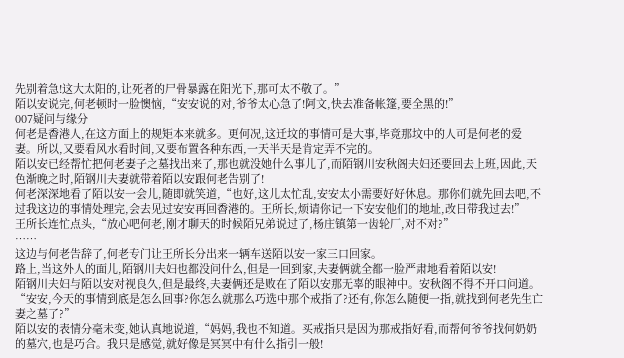先别着急!这大太阳的,让死者的尸骨暴露在阳光下,那可太不敬了。”
陌以安说完,何老顿时一脸懊恼,“安安说的对,爷爷太心急了!阿文,快去准备帐篷,要全黑的!”
007疑问与缘分
何老是稥港人,在这方面上的规矩本来就多。更何况,这迁坟的事情可是大事,毕竟那坟中的人可是何老的爱妻。所以,又要看风水看时间,又要布置各种东西,一天半天是肯定弄不完的。
陌以安已经帮忙把何老妻子之墓找出来了,那也就没她什么事儿了,而陌钢川安秋阁夫妇还要回去上班,因此,天色渐晚之时,陌钢川夫妻就带着陌以安跟何老告别了!
何老深深地看了陌以安一会儿,随即就笑道,“也好,这儿太忙乱,安安太小需要好好休息。那你们就先回去吧,不过我这边的事情处理完,会去见过安安再回稥港的。王所长,烦请你记一下安安他们的地址,改日带我过去!”
王所长连忙点头,“放心吧何老,刚才聊天的时候陌兄弟说过了,杨庄镇第一齿轮厂,对不对?”
……
这边与何老告辞了,何老专门让王所长分出来一辆车送陌以安一家三口回家。
路上,当这外人的面儿,陌钢川夫妇也都没问什么,但是一回到家,夫妻俩就全都一脸严肃地看着陌以安!
陌钢川夫妇与陌以安对视良久,但是最终,夫妻俩还是败在了陌以安那无辜的眼神中。安秋阁不得不开口问道。
“安安,今天的事情到底是怎么回事?你怎么就那么巧选中那个戒指了?还有,你怎么随便一指,就找到何老先生亡妻之墓了?”
陌以安的表情分毫未变,她认真地说道,“妈妈,我也不知道。买戒指只是因为那戒指好看,而帮何爷爷找何奶奶的墓穴,也是巧合。我只是感觉,就好像是冥冥中有什么指引一般!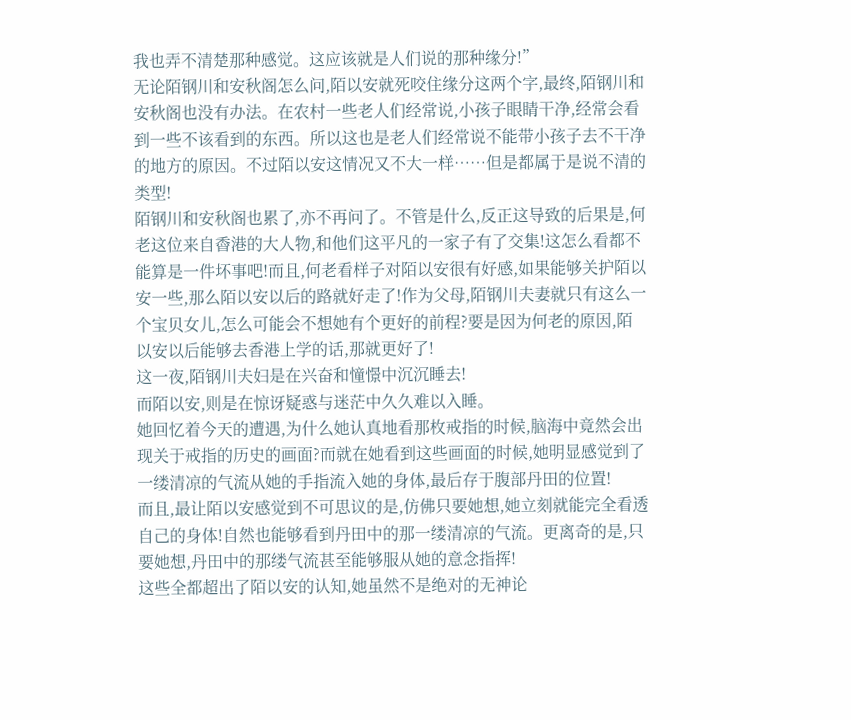我也弄不清楚那种感觉。这应该就是人们说的那种缘分!”
无论陌钢川和安秋阁怎么问,陌以安就死咬住缘分这两个字,最终,陌钢川和安秋阁也没有办法。在农村一些老人们经常说,小孩子眼睛干净,经常会看到一些不该看到的东西。所以这也是老人们经常说不能带小孩子去不干净的地方的原因。不过陌以安这情况又不大一样……但是都属于是说不清的类型!
陌钢川和安秋阁也累了,亦不再问了。不管是什么,反正这导致的后果是,何老这位来自稥港的大人物,和他们这平凡的一家子有了交集!这怎么看都不能算是一件坏事吧!而且,何老看样子对陌以安很有好感,如果能够关护陌以安一些,那么陌以安以后的路就好走了!作为父母,陌钢川夫妻就只有这么一个宝贝女儿,怎么可能会不想她有个更好的前程?要是因为何老的原因,陌以安以后能够去香港上学的话,那就更好了!
这一夜,陌钢川夫妇是在兴奋和憧憬中沉沉睡去!
而陌以安,则是在惊讶疑惑与迷茫中久久难以入睡。
她回忆着今天的遭遇,为什么她认真地看那枚戒指的时候,脑海中竟然会出现关于戒指的历史的画面?而就在她看到这些画面的时候,她明显感觉到了一缕清凉的气流从她的手指流入她的身体,最后存于腹部丹田的位置!
而且,最让陌以安感觉到不可思议的是,仿佛只要她想,她立刻就能完全看透自己的身体!自然也能够看到丹田中的那一缕清凉的气流。更离奇的是,只要她想,丹田中的那缕气流甚至能够服从她的意念指挥!
这些全都超出了陌以安的认知,她虽然不是绝对的无神论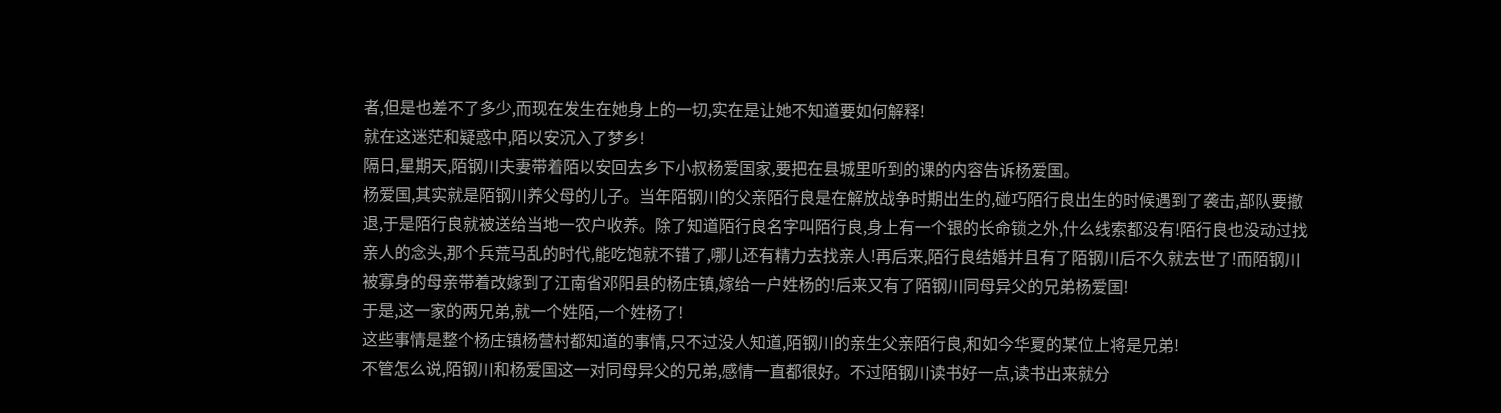者,但是也差不了多少,而现在发生在她身上的一切,实在是让她不知道要如何解释!
就在这迷茫和疑惑中,陌以安沉入了梦乡!
隔日,星期天,陌钢川夫妻带着陌以安回去乡下小叔杨爱国家,要把在县城里听到的课的内容告诉杨爱国。
杨爱国,其实就是陌钢川养父母的儿子。当年陌钢川的父亲陌行良是在解放战争时期出生的,碰巧陌行良出生的时候遇到了袭击,部队要撤退,于是陌行良就被送给当地一农户收养。除了知道陌行良名字叫陌行良,身上有一个银的长命锁之外,什么线索都没有!陌行良也没动过找亲人的念头,那个兵荒马乱的时代,能吃饱就不错了,哪儿还有精力去找亲人!再后来,陌行良结婚并且有了陌钢川后不久就去世了!而陌钢川被寡身的母亲带着改嫁到了江南省邓阳县的杨庄镇,嫁给一户姓杨的!后来又有了陌钢川同母异父的兄弟杨爱国!
于是,这一家的两兄弟,就一个姓陌,一个姓杨了!
这些事情是整个杨庄镇杨营村都知道的事情,只不过没人知道,陌钢川的亲生父亲陌行良,和如今华夏的某位上将是兄弟!
不管怎么说,陌钢川和杨爱国这一对同母异父的兄弟,感情一直都很好。不过陌钢川读书好一点,读书出来就分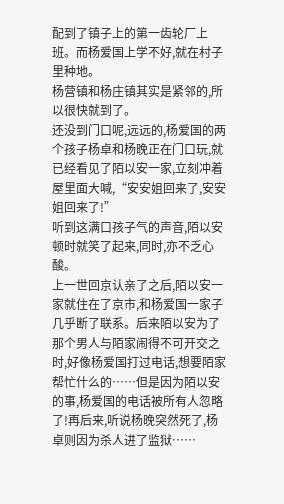配到了镇子上的第一齿轮厂上班。而杨爱国上学不好,就在村子里种地。
杨营镇和杨庄镇其实是紧邻的,所以很快就到了。
还没到门口呢,远远的,杨爱国的两个孩子杨卓和杨晚正在门口玩,就已经看见了陌以安一家,立刻冲着屋里面大喊,“安安姐回来了,安安姐回来了!”
听到这满口孩子气的声音,陌以安顿时就笑了起来,同时,亦不乏心酸。
上一世回京认亲了之后,陌以安一家就住在了京市,和杨爱国一家子几乎断了联系。后来陌以安为了那个男人与陌家闹得不可开交之时,好像杨爱国打过电话,想要陌家帮忙什么的……但是因为陌以安的事,杨爱国的电话被所有人忽略了!再后来,听说杨晚突然死了,杨卓则因为杀人进了监狱……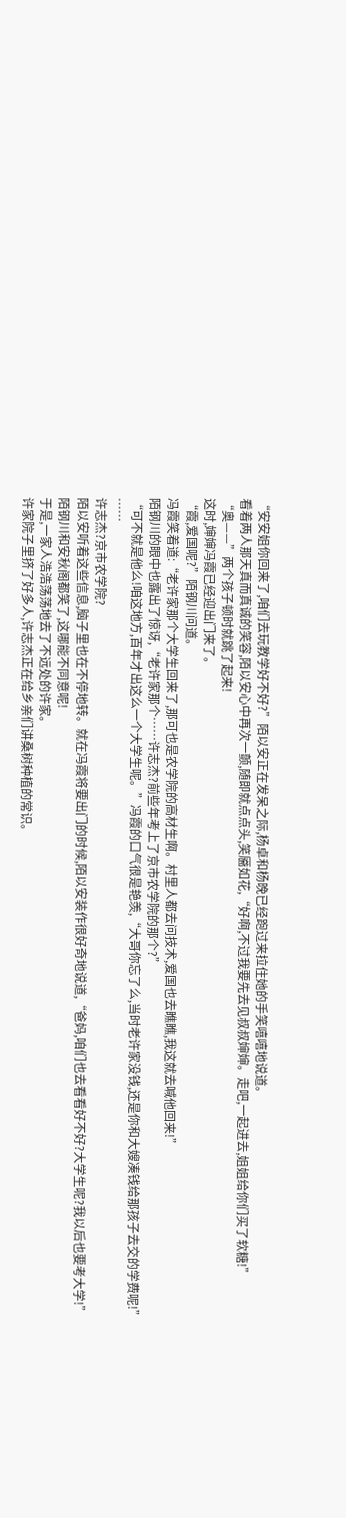“安安姐你回来了,咱们去玩教学好不好?”陌以安正在发呆之际,杨卓和杨晚已经跑过来拉住她的手笑嘻嘻地说道。
看着两人那天真而真诚的笑容,陌以安心中再次一颤,随即就点点头,笑靥如花,“好啊,不过我要先去见叔叔婶婶。走吧,一起进去,姐姐给你们买了软糖!”
“奥——”两个孩子顿时就跳了起来!
这时,婶婶冯霞已经迎出门来了。
“霞,爱国呢?”陌钢川问道。
冯霞笑着道:“老许家那个大学生回来了,那可也是农学院的高材生啊。村里人都去问技术,爱国也去瞧瞧,我这就去喊他回来!”
陌钢川的眼中也露出了惊讶,“老许家那个……许志杰?前些年考上了京市农学院的那个?”
“可不就是他么!咱这地方,百年才出这么一个大学生呢。”冯霞的口气很是艳羡,“大哥你忘了么,当时老许家没钱,还是你和大嫂凑钱给那孩子去交的学费呢!”
……
许志杰?京市农学院?
陌以安听着这些信息,脑子里也在不停地转。就在冯霞将要出门的时候,陌以安装作很好奇地说道,“爸妈,咱们也去看看好不好?大学生呢?我以后也要考大学!”
陌钢川和安秋阁都笑了,这哪能不同意呢!
于是,一家人浩浩荡荡地去了不远处的许家。
许家院子里挤了好多人,许志杰正在给乡亲们讲桑树种植的常识。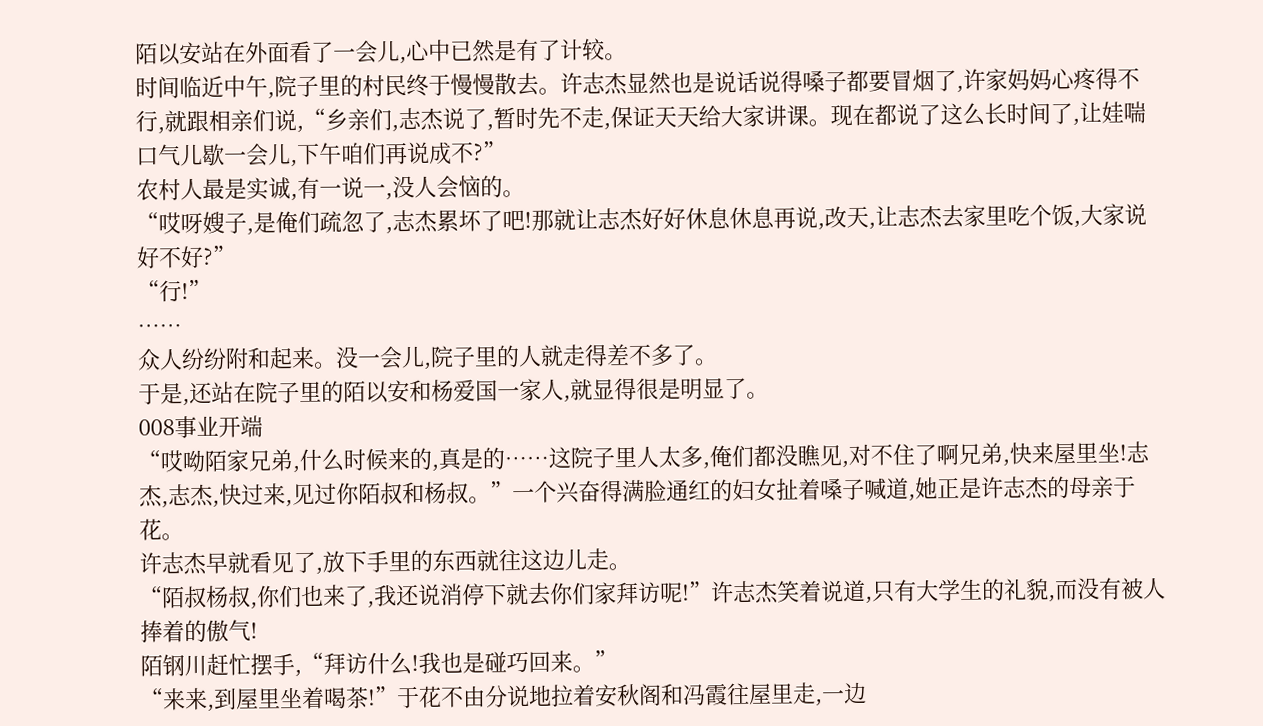陌以安站在外面看了一会儿,心中已然是有了计较。
时间临近中午,院子里的村民终于慢慢散去。许志杰显然也是说话说得嗓子都要冒烟了,许家妈妈心疼得不行,就跟相亲们说,“乡亲们,志杰说了,暂时先不走,保证天天给大家讲课。现在都说了这么长时间了,让娃喘口气儿歇一会儿,下午咱们再说成不?”
农村人最是实诚,有一说一,没人会恼的。
“哎呀嫂子,是俺们疏忽了,志杰累坏了吧!那就让志杰好好休息休息再说,改天,让志杰去家里吃个饭,大家说好不好?”
“行!”
……
众人纷纷附和起来。没一会儿,院子里的人就走得差不多了。
于是,还站在院子里的陌以安和杨爱国一家人,就显得很是明显了。
008事业开端
“哎呦陌家兄弟,什么时候来的,真是的……这院子里人太多,俺们都没瞧见,对不住了啊兄弟,快来屋里坐!志杰,志杰,快过来,见过你陌叔和杨叔。”一个兴奋得满脸通红的妇女扯着嗓子喊道,她正是许志杰的母亲于花。
许志杰早就看见了,放下手里的东西就往这边儿走。
“陌叔杨叔,你们也来了,我还说消停下就去你们家拜访呢!”许志杰笑着说道,只有大学生的礼貌,而没有被人捧着的傲气!
陌钢川赶忙摆手,“拜访什么!我也是碰巧回来。”
“来来,到屋里坐着喝茶!”于花不由分说地拉着安秋阁和冯霞往屋里走,一边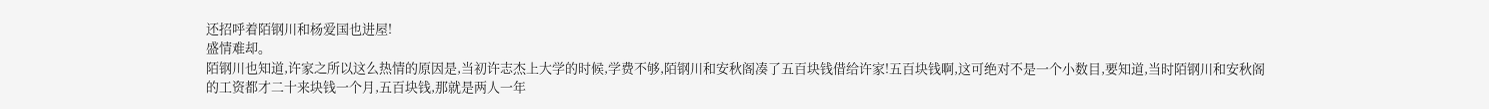还招呼着陌钢川和杨爱国也进屋!
盛情难却。
陌钢川也知道,许家之所以这么热情的原因是,当初许志杰上大学的时候,学费不够,陌钢川和安秋阁凑了五百块钱借给许家!五百块钱啊,这可绝对不是一个小数目,要知道,当时陌钢川和安秋阁的工资都才二十来块钱一个月,五百块钱,那就是两人一年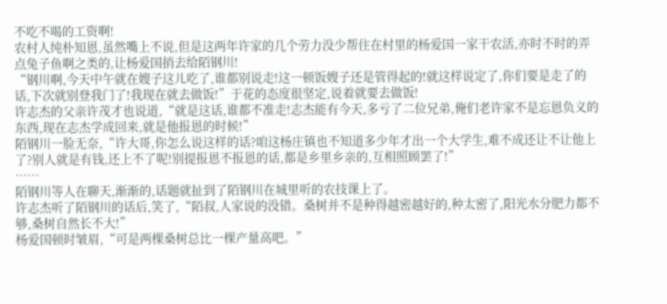不吃不喝的工资啊!
农村人纯朴知恩,虽然嘴上不说,但是这两年许家的几个劳力没少帮住在村里的杨爱国一家干农活,亦时不时的弄点兔子鱼啊之类的,让杨爱国捎去给陌钢川!
“钢川啊,今天中午就在嫂子这儿吃了,谁都别说走!这一顿饭嫂子还是管得起的!就这样说定了,你们要是走了的话,下次就别登我门了!我现在就去做饭!”于花的态度很坚定,说着就要去做饭!
许志杰的父亲许茂才也说道,“就是这话,谁都不准走!志杰能有今天,多亏了二位兄弟,俺们老许家不是忘恩负义的东西,现在志杰学成回来,就是他报恩的时候!”
陌钢川一脸无奈,“许大哥,你怎么说这样的话?咱这杨庄镇也不知道多少年才出一个大学生,难不成还让不让他上了?别人就是有钱,还上不了呢!别提报恩不报恩的话,都是乡里乡亲的,互相照顾罢了!”
……
陌钢川等人在聊天,渐渐的,话题就扯到了陌钢川在城里听的农技课上了。
许志杰听了陌钢川的话后,笑了,“陌叔,人家说的没错。桑树并不是种得越密越好的,种太密了,阳光水分肥力都不够,桑树自然长不大!”
杨爱国顿时皱眉,“可是两棵桑树总比一棵产量高吧。”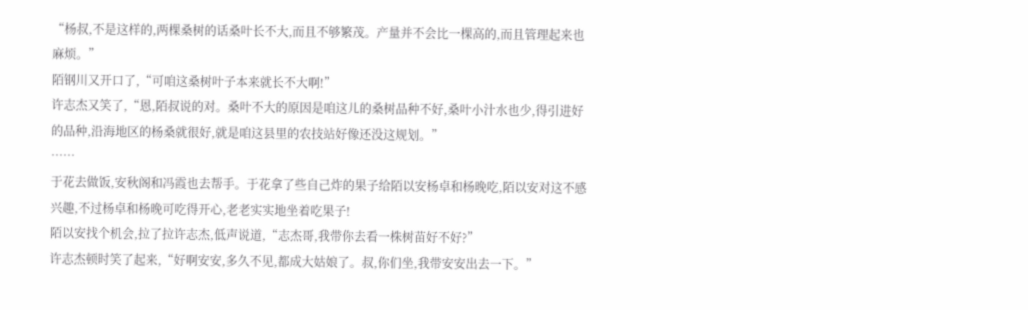“杨叔,不是这样的,两棵桑树的话桑叶长不大,而且不够繁茂。产量并不会比一棵高的,而且管理起来也麻烦。”
陌钢川又开口了,“可咱这桑树叶子本来就长不大啊!”
许志杰又笑了,“恩,陌叔说的对。桑叶不大的原因是咱这儿的桑树品种不好,桑叶小汁水也少,得引进好的品种,沿海地区的杨桑就很好,就是咱这县里的农技站好像还没这规划。”
……
于花去做饭,安秋阁和冯霞也去帮手。于花拿了些自己炸的果子给陌以安杨卓和杨晚吃,陌以安对这不感兴趣,不过杨卓和杨晚可吃得开心,老老实实地坐着吃果子!
陌以安找个机会,拉了拉许志杰,低声说道,“志杰哥,我带你去看一株树苗好不好?”
许志杰顿时笑了起来,“好啊安安,多久不见,都成大姑娘了。叔,你们坐,我带安安出去一下。”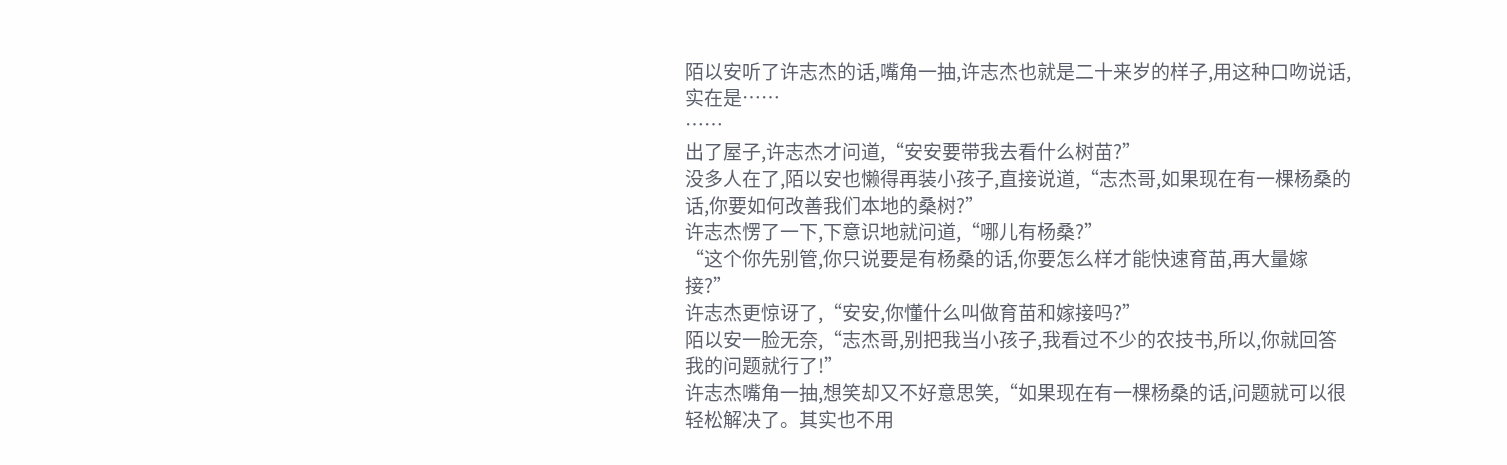陌以安听了许志杰的话,嘴角一抽,许志杰也就是二十来岁的样子,用这种口吻说话,实在是……
……
出了屋子,许志杰才问道,“安安要带我去看什么树苗?”
没多人在了,陌以安也懒得再装小孩子,直接说道,“志杰哥,如果现在有一棵杨桑的话,你要如何改善我们本地的桑树?”
许志杰愣了一下,下意识地就问道,“哪儿有杨桑?”
“这个你先别管,你只说要是有杨桑的话,你要怎么样才能快速育苗,再大量嫁接?”
许志杰更惊讶了,“安安,你懂什么叫做育苗和嫁接吗?”
陌以安一脸无奈,“志杰哥,别把我当小孩子,我看过不少的农技书,所以,你就回答我的问题就行了!”
许志杰嘴角一抽,想笑却又不好意思笑,“如果现在有一棵杨桑的话,问题就可以很轻松解决了。其实也不用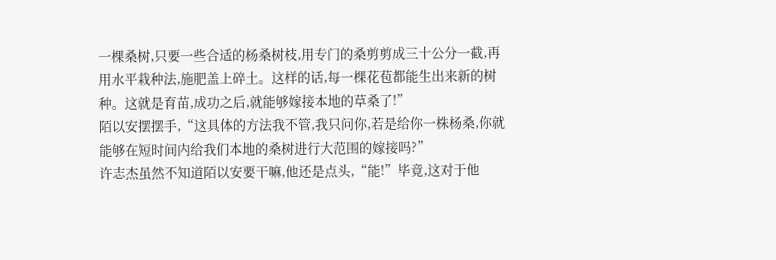一棵桑树,只要一些合适的杨桑树枝,用专门的桑剪剪成三十公分一截,再用水平栽种法,施肥盖上碎土。这样的话,每一棵花苞都能生出来新的树种。这就是育苗,成功之后,就能够嫁接本地的草桑了!”
陌以安摆摆手,“这具体的方法我不管,我只问你,若是给你一株杨桑,你就能够在短时间内给我们本地的桑树进行大范围的嫁接吗?”
许志杰虽然不知道陌以安要干嘛,他还是点头,“能!”毕竟,这对于他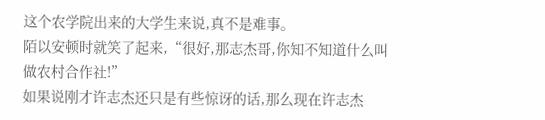这个农学院出来的大学生来说,真不是难事。
陌以安顿时就笑了起来,“很好,那志杰哥,你知不知道什么叫做农村合作社!”
如果说刚才许志杰还只是有些惊讶的话,那么现在许志杰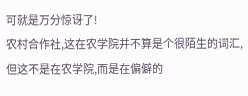可就是万分惊讶了!
农村合作社,这在农学院并不算是个很陌生的词汇,但这不是在农学院,而是在偏僻的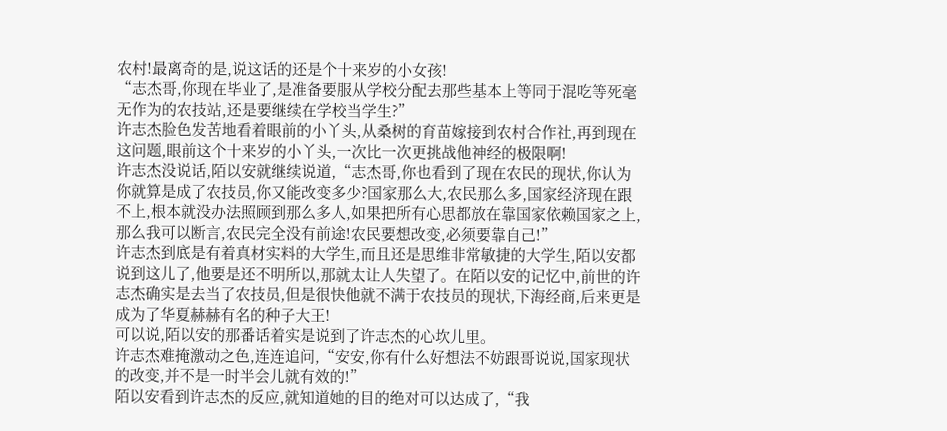农村!最离奇的是,说这话的还是个十来岁的小女孩!
“志杰哥,你现在毕业了,是准备要服从学校分配去那些基本上等同于混吃等死毫无作为的农技站,还是要继续在学校当学生?”
许志杰脸色发苦地看着眼前的小丫头,从桑树的育苗嫁接到农村合作社,再到现在这问题,眼前这个十来岁的小丫头,一次比一次更挑战他神经的极限啊!
许志杰没说话,陌以安就继续说道,“志杰哥,你也看到了现在农民的现状,你认为你就算是成了农技员,你又能改变多少?国家那么大,农民那么多,国家经济现在跟不上,根本就没办法照顾到那么多人,如果把所有心思都放在靠国家依赖国家之上,那么我可以断言,农民完全没有前途!农民要想改变,必须要靠自己!”
许志杰到底是有着真材实料的大学生,而且还是思维非常敏捷的大学生,陌以安都说到这儿了,他要是还不明所以,那就太让人失望了。在陌以安的记忆中,前世的许志杰确实是去当了农技员,但是很快他就不满于农技员的现状,下海经商,后来更是成为了华夏赫赫有名的种子大王!
可以说,陌以安的那番话着实是说到了许志杰的心坎儿里。
许志杰难掩激动之色,连连追问,“安安,你有什么好想法不妨跟哥说说,国家现状的改变,并不是一时半会儿就有效的!”
陌以安看到许志杰的反应,就知道她的目的绝对可以达成了,“我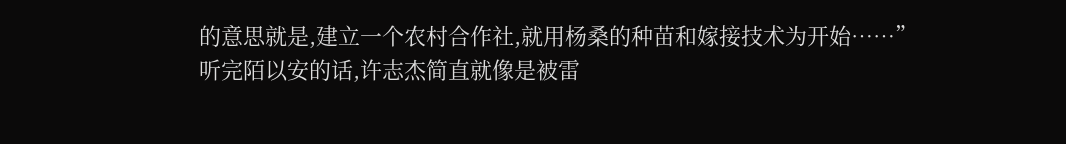的意思就是,建立一个农村合作社,就用杨桑的种苗和嫁接技术为开始……”
听完陌以安的话,许志杰简直就像是被雷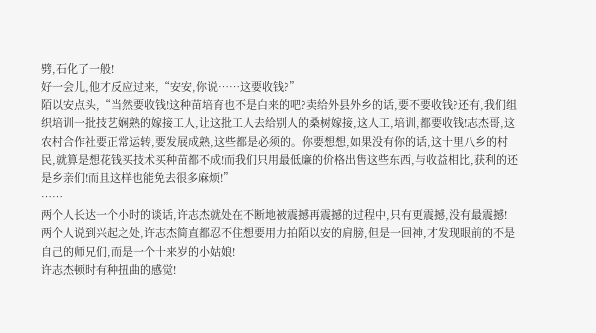劈,石化了一般!
好一会儿,他才反应过来,“安安,你说……这要收钱?”
陌以安点头,“当然要收钱!这种苗培育也不是白来的吧?卖给外县外乡的话,要不要收钱?还有,我们组织培训一批技艺娴熟的嫁接工人,让这批工人去给别人的桑树嫁接,这人工,培训,都要收钱!志杰哥,这农村合作社要正常运转,要发展成熟,这些都是必须的。你要想想,如果没有你的话,这十里八乡的村民,就算是想花钱买技术买种苗都不成!而我们只用最低廉的价格出售这些东西,与收益相比,获利的还是乡亲们!而且这样也能免去很多麻烦!”
……
两个人长达一个小时的谈话,许志杰就处在不断地被震撼再震撼的过程中,只有更震撼,没有最震撼!
两个人说到兴起之处,许志杰简直都忍不住想要用力拍陌以安的肩膀,但是一回神,才发现眼前的不是自己的师兄们,而是一个十来岁的小姑娘!
许志杰顿时有种扭曲的感觉!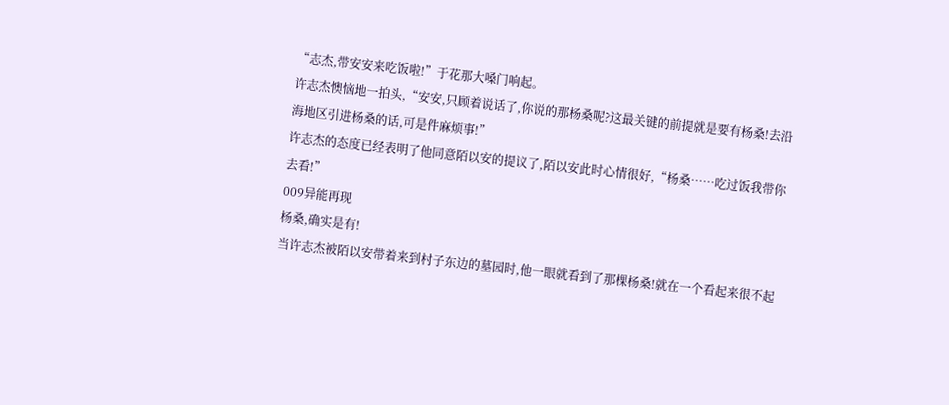“志杰,带安安来吃饭啦!”于花那大嗓门响起。
许志杰懊恼地一拍头,“安安,只顾着说话了,你说的那杨桑呢?这最关键的前提就是要有杨桑!去沿海地区引进杨桑的话,可是件麻烦事!”
许志杰的态度已经表明了他同意陌以安的提议了,陌以安此时心情很好,“杨桑……吃过饭我带你去看!”
009异能再现
杨桑,确实是有!
当许志杰被陌以安带着来到村子东边的墓园时,他一眼就看到了那棵杨桑!就在一个看起来很不起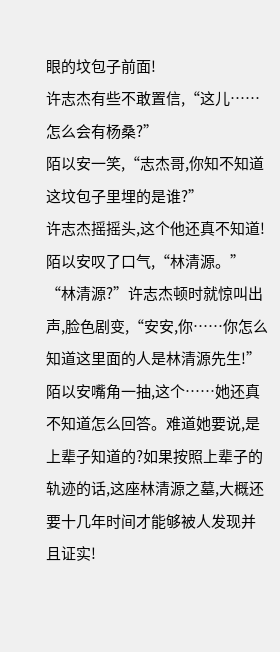眼的坟包子前面!
许志杰有些不敢置信,“这儿……怎么会有杨桑?”
陌以安一笑,“志杰哥,你知不知道这坟包子里埋的是谁?”
许志杰摇摇头,这个他还真不知道!
陌以安叹了口气,“林清源。”
“林清源?”许志杰顿时就惊叫出声,脸色剧变,“安安,你……你怎么知道这里面的人是林清源先生!”
陌以安嘴角一抽,这个……她还真不知道怎么回答。难道她要说,是上辈子知道的?如果按照上辈子的轨迹的话,这座林清源之墓,大概还要十几年时间才能够被人发现并且证实!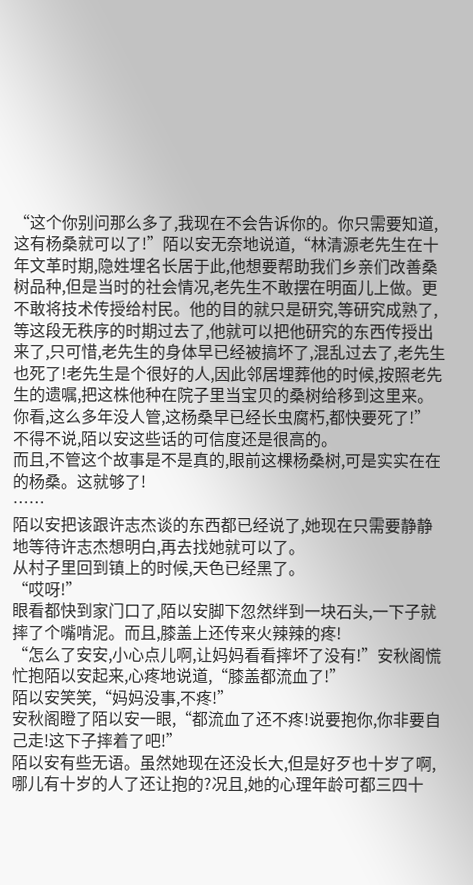“这个你别问那么多了,我现在不会告诉你的。你只需要知道,这有杨桑就可以了!”陌以安无奈地说道,“林清源老先生在十年文革时期,隐姓埋名长居于此,他想要帮助我们乡亲们改善桑树品种,但是当时的社会情况,老先生不敢摆在明面儿上做。更不敢将技术传授给村民。他的目的就只是研究,等研究成熟了,等这段无秩序的时期过去了,他就可以把他研究的东西传授出来了,只可惜,老先生的身体早已经被搞坏了,混乱过去了,老先生也死了!老先生是个很好的人,因此邻居埋葬他的时候,按照老先生的遗嘱,把这株他种在院子里当宝贝的桑树给移到这里来。你看,这么多年没人管,这杨桑早已经长虫腐朽,都快要死了!”
不得不说,陌以安这些话的可信度还是很高的。
而且,不管这个故事是不是真的,眼前这棵杨桑树,可是实实在在的杨桑。这就够了!
……
陌以安把该跟许志杰谈的东西都已经说了,她现在只需要静静地等待许志杰想明白,再去找她就可以了。
从村子里回到镇上的时候,天色已经黑了。
“哎呀!”
眼看都快到家门口了,陌以安脚下忽然绊到一块石头,一下子就摔了个嘴啃泥。而且,膝盖上还传来火辣辣的疼!
“怎么了安安,小心点儿啊,让妈妈看看摔坏了没有!”安秋阁慌忙抱陌以安起来,心疼地说道,“膝盖都流血了!”
陌以安笑笑,“妈妈没事,不疼!”
安秋阁瞪了陌以安一眼,“都流血了还不疼!说要抱你,你非要自己走!这下子摔着了吧!”
陌以安有些无语。虽然她现在还没长大,但是好歹也十岁了啊,哪儿有十岁的人了还让抱的?况且,她的心理年龄可都三四十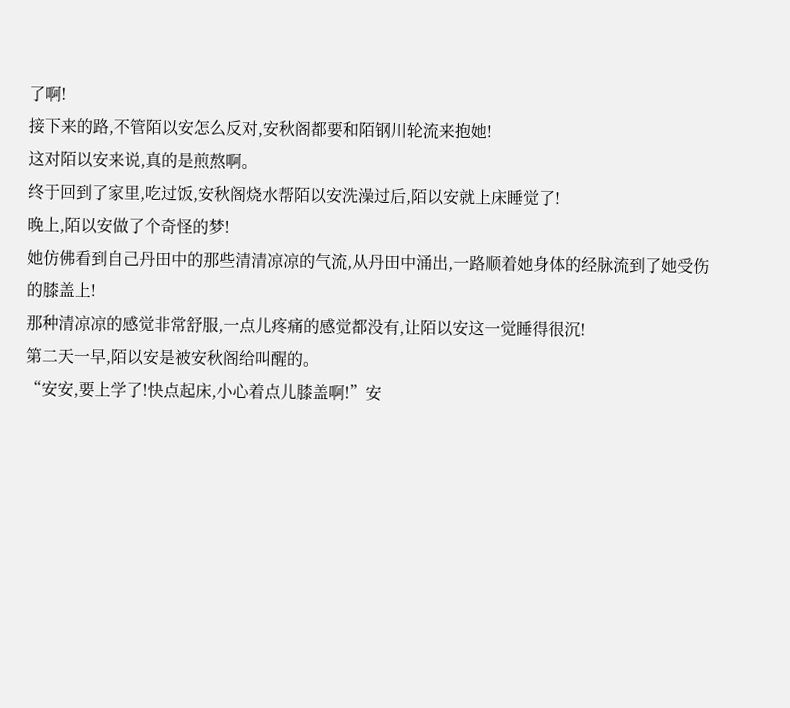了啊!
接下来的路,不管陌以安怎么反对,安秋阁都要和陌钢川轮流来抱她!
这对陌以安来说,真的是煎熬啊。
终于回到了家里,吃过饭,安秋阁烧水帮陌以安洗澡过后,陌以安就上床睡觉了!
晚上,陌以安做了个奇怪的梦!
她仿佛看到自己丹田中的那些清清凉凉的气流,从丹田中涌出,一路顺着她身体的经脉流到了她受伤的膝盖上!
那种清凉凉的感觉非常舒服,一点儿疼痛的感觉都没有,让陌以安这一觉睡得很沉!
第二天一早,陌以安是被安秋阁给叫醒的。
“安安,要上学了!快点起床,小心着点儿膝盖啊!”安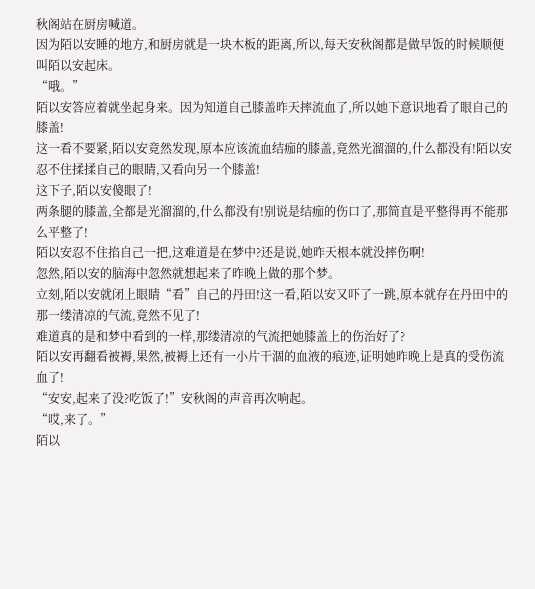秋阁站在厨房喊道。
因为陌以安睡的地方,和厨房就是一块木板的距离,所以,每天安秋阁都是做早饭的时候顺便叫陌以安起床。
“哦。”
陌以安答应着就坐起身来。因为知道自己膝盖昨天摔流血了,所以她下意识地看了眼自己的膝盖!
这一看不要紧,陌以安竟然发现,原本应该流血结痂的膝盖,竟然光溜溜的,什么都没有!陌以安忍不住揉揉自己的眼睛,又看向另一个膝盖!
这下子,陌以安傻眼了!
两条腿的膝盖,全都是光溜溜的,什么都没有!别说是结痂的伤口了,那简直是平整得再不能那么平整了!
陌以安忍不住掐自己一把,这难道是在梦中?还是说,她昨天根本就没摔伤啊!
忽然,陌以安的脑海中忽然就想起来了昨晚上做的那个梦。
立刻,陌以安就闭上眼睛“看”自己的丹田!这一看,陌以安又吓了一跳,原本就存在丹田中的那一缕清凉的气流,竟然不见了!
难道真的是和梦中看到的一样,那缕清凉的气流把她膝盖上的伤治好了?
陌以安再翻看被褥,果然,被褥上还有一小片干涸的血液的痕迹,证明她昨晚上是真的受伤流血了!
“安安,起来了没?吃饭了!”安秋阁的声音再次响起。
“哎,来了。”
陌以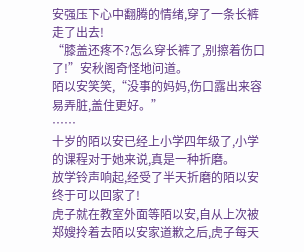安强压下心中翻腾的情绪,穿了一条长裤走了出去!
“膝盖还疼不?怎么穿长裤了,别擦着伤口了!”安秋阁奇怪地问道。
陌以安笑笑,“没事的妈妈,伤口露出来容易弄脏,盖住更好。”
……
十岁的陌以安已经上小学四年级了,小学的课程对于她来说,真是一种折磨。
放学铃声响起,经受了半天折磨的陌以安终于可以回家了!
虎子就在教室外面等陌以安,自从上次被郑嫂拎着去陌以安家道歉之后,虎子每天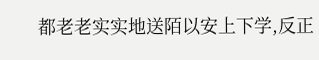都老老实实地送陌以安上下学,反正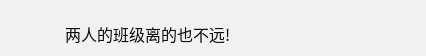两人的班级离的也不远!